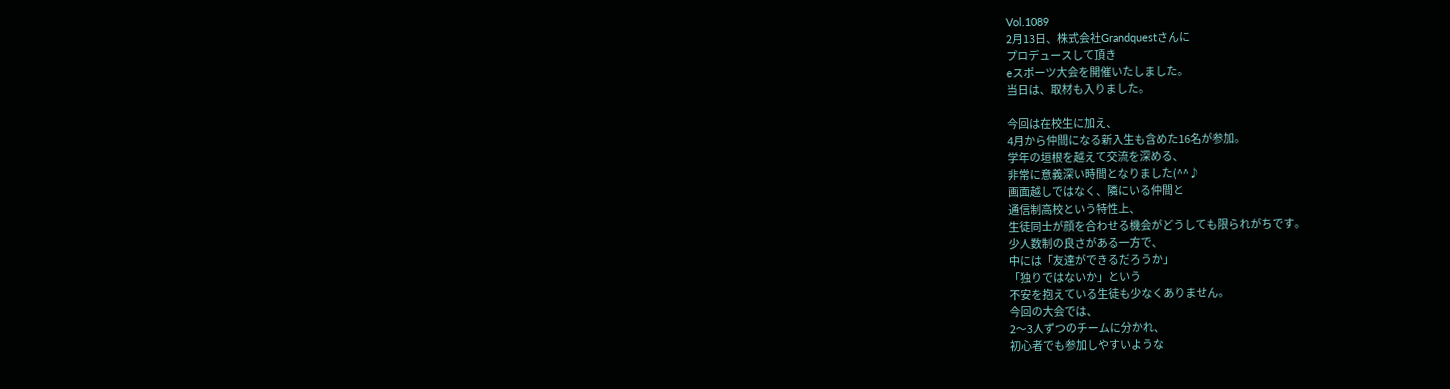Vol.1089
2月13日、株式会社Grandquestさんに
プロデュースして頂き
eスポーツ大会を開催いたしました。
当日は、取材も入りました。

今回は在校生に加え、
4月から仲間になる新入生も含めた16名が参加。
学年の垣根を越えて交流を深める、
非常に意義深い時間となりました(^^♪
画面越しではなく、隣にいる仲間と
通信制高校という特性上、
生徒同士が顔を合わせる機会がどうしても限られがちです。
少人数制の良さがある一方で、
中には「友達ができるだろうか」
「独りではないか」という
不安を抱えている生徒も少なくありません。
今回の大会では、
2〜3人ずつのチームに分かれ、
初心者でも参加しやすいような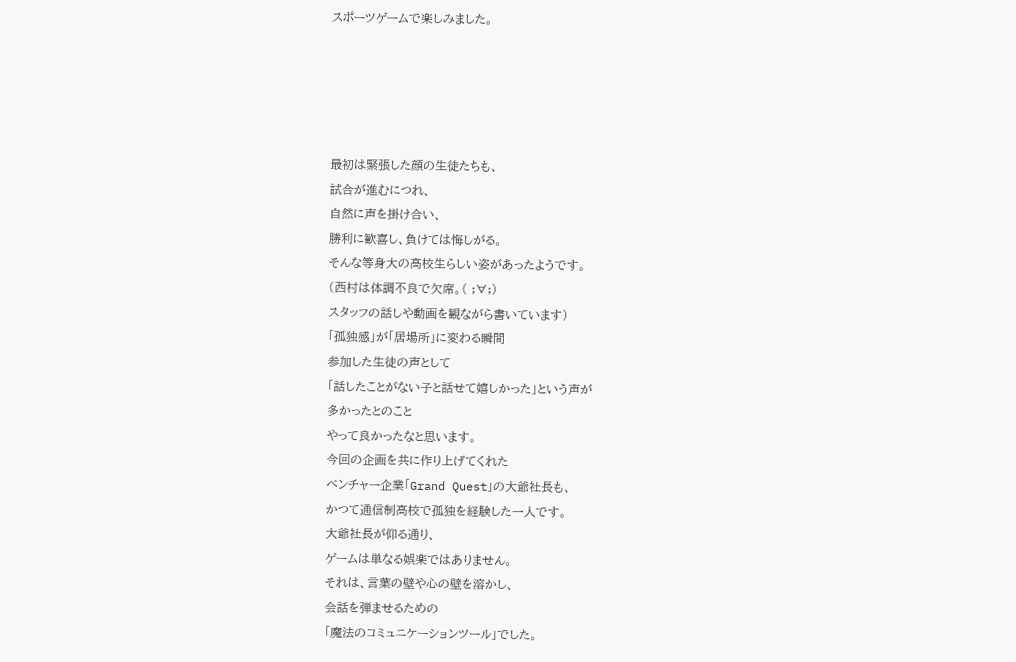スポーツゲームで楽しみました。





最初は緊張した顔の生徒たちも、
試合が進むにつれ、
自然に声を掛け合い、
勝利に歓喜し、負けては悔しがる。
そんな等身大の高校生らしい姿があったようです。
(西村は体調不良で欠席。( ;∀;)
スタッフの話しや動画を観ながら書いています)
「孤独感」が「居場所」に変わる瞬間
参加した生徒の声として
「話したことがない子と話せて嬉しかった」という声が
多かったとのこと
やって良かったなと思います。
今回の企画を共に作り上げてくれた
ベンチャー企業「Grand Quest」の大爺社長も、
かつて通信制高校で孤独を経験した一人です。
大爺社長が仰る通り、
ゲームは単なる娯楽ではありません。
それは、言葉の壁や心の壁を溶かし、
会話を弾ませるための
「魔法のコミュニケーションツール」でした。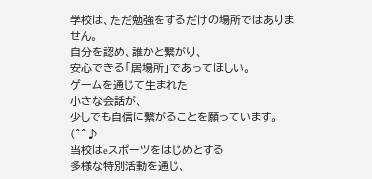学校は、ただ勉強をするだけの場所ではありません。
自分を認め、誰かと繋がり、
安心できる「居場所」であってほしい。
ゲームを通じて生まれた
小さな会話が、
少しでも自信に繋がることを願っています。(^^♪
当校はeスポーツをはじめとする
多様な特別活動を通じ、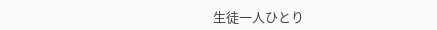生徒一人ひとり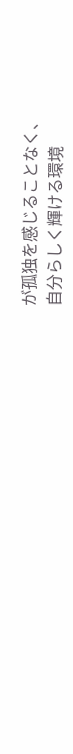が孤独を感じることなく、
自分らしく輝ける環境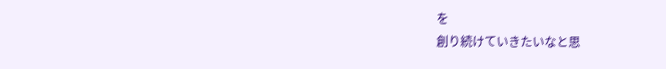を
創り続けていきたいなと思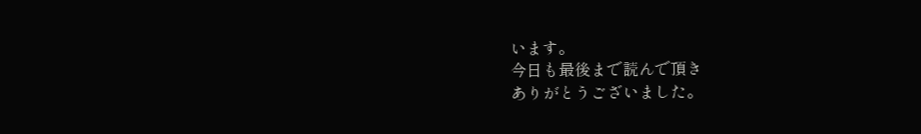います。
今日も最後まで読んで頂き
ありがとうございました。